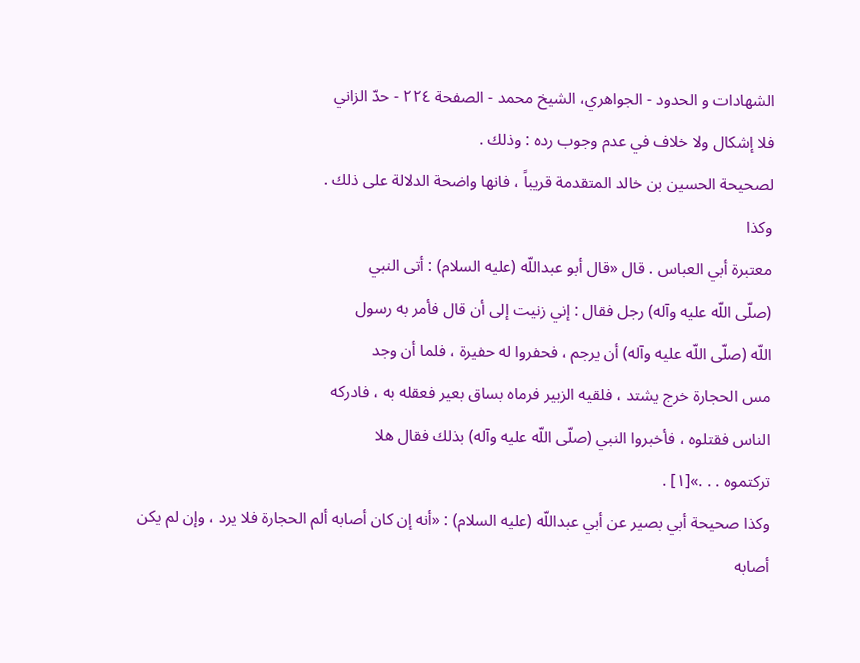الشهادات و الحدود - الجواهري، الشيخ محمد - الصفحة ٢٢٤ - حدّ الزاني
فلا إشكال ولا خلاف في عدم وجوب رده : وذلك .
لصحيحة الحسين بن خالد المتقدمة قريباً ، فانها واضحة الدلالة على ذلك .
وكذا
معتبرة أبي العباس . قال «قال أبو عبداللّه (عليه السلام) : أتى النبي
(صلّى اللّه عليه وآله) رجل فقال : إني زنيت إلى أن قال فأمر به رسول
اللّه (صلّى اللّه عليه وآله) أن يرجم ، فحفروا له حفيرة ، فلما أن وجد
مس الحجارة خرج يشتد ، فلقيه الزبير فرماه بساق بعير فعقله به ، فادركه
الناس فقتلوه ، فأخبروا النبي (صلّى اللّه عليه وآله) بذلك فقال هلا
تركتموه . . .»[١] .
وكذا صحيحة أبي بصير عن أبي عبداللّه (عليه السلام) : «أنه إن كان أصابه ألم الحجارة فلا يرد ، وإن لم يكن أصابه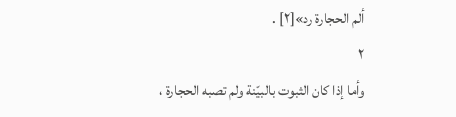ألم الحجارة رد»[٢] .
٢
وأما إذا كان الثبوت بالبيّنة ولم تصبه الحجارة ،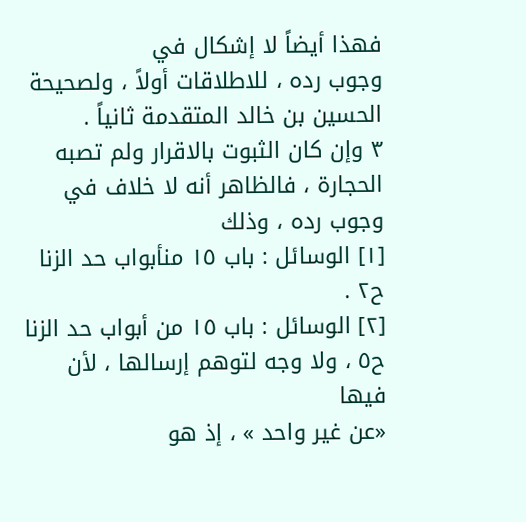فهذا أيضاً لا إشكال في
وجوب رده ، للاطلاقات أولاً ، ولصحيحة الحسين بن خالد المتقدمة ثانياً .
٣ وإن كان الثبوت بالاقرار ولم تصبه الحجارة ، فالظاهر أنه لا خلاف في وجوب رده ، وذلك
[١] الوسائل : باب ١٥ منأبواب حد الزنا ح٢ .
[٢] الوسائل : باب ١٥ من أبواب حد الزنا ح٥ ، ولا وجه لتوهم إرسالها ، لأن فيها
«عن غير واحد » ، إذ هو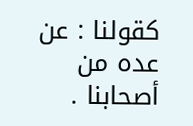كقولنا : عن عده من أصحابنا .